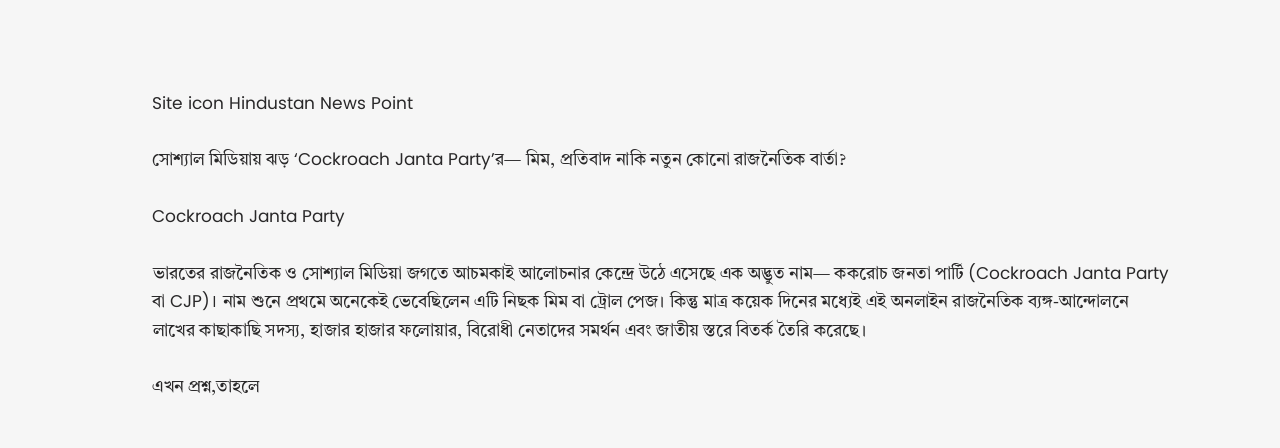Site icon Hindustan News Point

সোশ্যাল মিডিয়ায় ঝড় ‘Cockroach Janta Party’র— মিম, প্রতিবাদ নাকি নতুন কোনো রাজনৈতিক বার্তা?

Cockroach Janta Party

ভারতের রাজনৈতিক ও সোশ্যাল মিডিয়া জগতে আচমকাই আলোচনার কেন্দ্রে উঠে এসেছে এক অদ্ভুত নাম— ককরোচ জনতা পার্টি (Cockroach Janta Party বা CJP)। নাম শুনে প্রথমে অনেকেই ভেবেছিলেন এটি নিছক মিম বা ট্রোল পেজ। কিন্তু মাত্র কয়েক দিনের মধ্যেই এই অনলাইন রাজনৈতিক ব্যঙ্গ-আন্দোলনে লাখের কাছাকাছি সদস্য, হাজার হাজার ফলোয়ার, বিরোধী নেতাদের সমর্থন এবং জাতীয় স্তরে বিতর্ক তৈরি করেছে।

এখন প্রশ্ন,তাহলে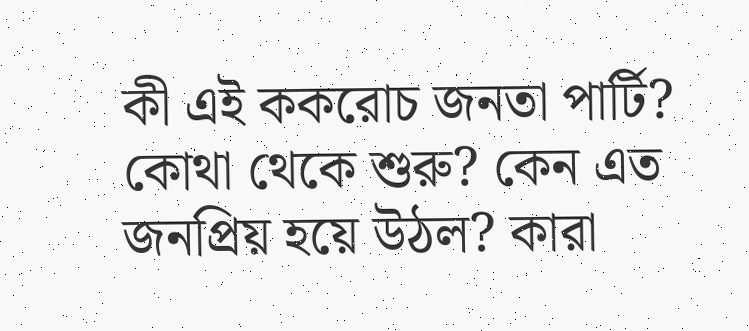কী এই ককরোচ জনতা পার্টি? কোথা থেকে শুরু? কেন এত জনপ্রিয় হয়ে উঠল? কারা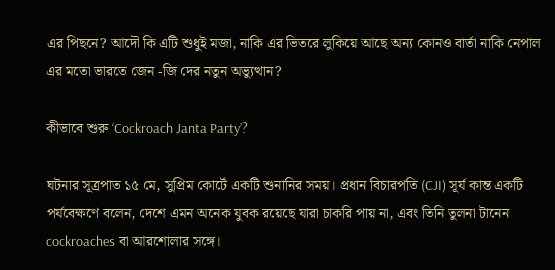এর পিছনে? আদৌ কি এটি শুধুই মজা, নাকি এর ভিতরে লুকিয়ে আছে অন্য কোনও বার্তা নাকি নেপাল এর মতো ভারতে জেন -জি দের নতুন অভ্যুত্থান?

কীভাবে শুরু ‘Cockroach Janta Party’?

ঘটনার সূত্রপাত ১৫ মে, সুপ্রিম কোর্টে একটি শুনানির সময়। প্রধান বিচারপতি (CJI) সূর্য কান্ত একটি পর্যবেক্ষণে বলেন, দেশে এমন অনেক যুবক রয়েছে যারা চাকরি পায় না, এবং তিনি তুলনা টানেন cockroaches বা আরশোলার সঙ্গে।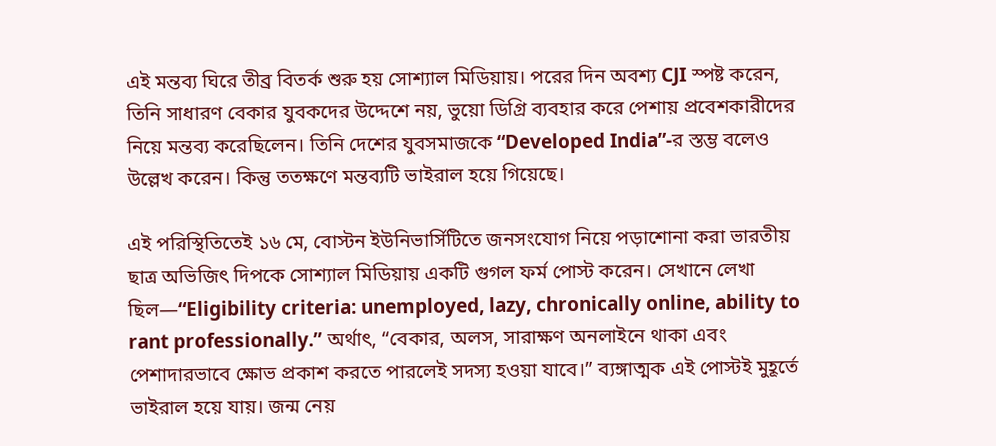এই মন্তব্য ঘিরে তীব্র বিতর্ক শুরু হয় সোশ্যাল মিডিয়ায়। পরের দিন অবশ্য CJI স্পষ্ট করেন, তিনি সাধারণ বেকার যুবকদের উদ্দেশে নয়, ভুয়ো ডিগ্রি ব্যবহার করে পেশায় প্রবেশকারীদের নিয়ে মন্তব্য করেছিলেন। তিনি দেশের যুবসমাজকে “Developed India”-র স্তম্ভ বলেও উল্লেখ করেন। কিন্তু ততক্ষণে মন্তব্যটি ভাইরাল হয়ে গিয়েছে।

এই পরিস্থিতিতেই ১৬ মে, বোস্টন ইউনিভার্সিটিতে জনসংযোগ নিয়ে পড়াশোনা করা ভারতীয় ছাত্র অভিজিৎ দিপকে সোশ্যাল মিডিয়ায় একটি গুগল ফর্ম পোস্ট করেন। সেখানে লেখা ছিল—“Eligibility criteria: unemployed, lazy, chronically online, ability to rant professionally.” অর্থাৎ, “বেকার, অলস, সারাক্ষণ অনলাইনে থাকা এবং পেশাদারভাবে ক্ষোভ প্রকাশ করতে পারলেই সদস্য হওয়া যাবে।” ব্যঙ্গাত্মক এই পোস্টই মুহূর্তে ভাইরাল হয়ে যায়। জন্ম নেয়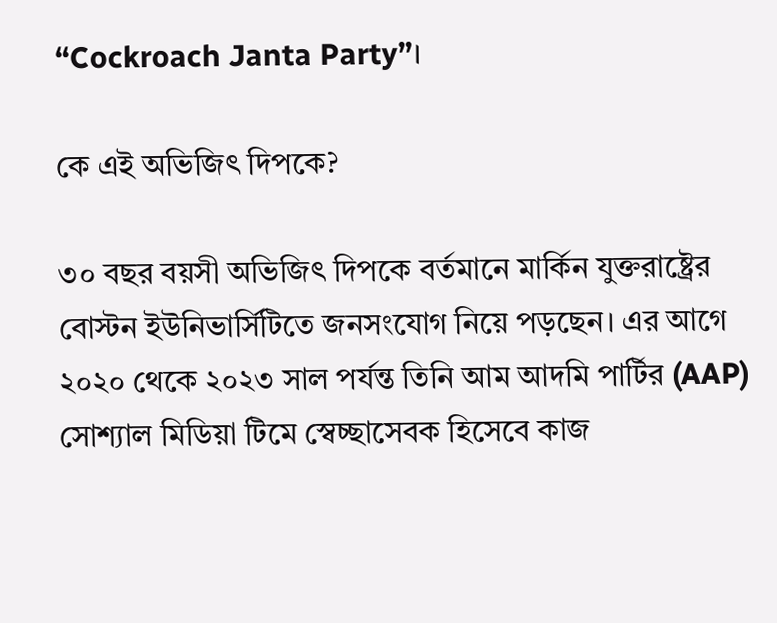“Cockroach Janta Party”।

কে এই অভিজিৎ দিপকে?

৩০ বছর বয়সী অভিজিৎ দিপকে বর্তমানে মার্কিন যুক্তরাষ্ট্রের বোস্টন ইউনিভার্সিটিতে জনসংযোগ নিয়ে পড়ছেন। এর আগে ২০২০ থেকে ২০২৩ সাল পর্যন্ত তিনি আম আদমি পার্টির (AAP) সোশ্যাল মিডিয়া টিমে স্বেচ্ছাসেবক হিসেবে কাজ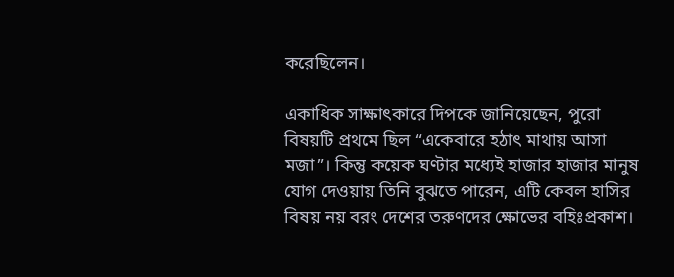করেছিলেন।

একাধিক সাক্ষাৎকারে দিপকে জানিয়েছেন, পুরো বিষয়টি প্রথমে ছিল “একেবারে হঠাৎ মাথায় আসা মজা”। কিন্তু কয়েক ঘণ্টার মধ্যেই হাজার হাজার মানুষ যোগ দেওয়ায় তিনি বুঝতে পারেন, এটি কেবল হাসির বিষয় নয় বরং দেশের তরুণদের ক্ষোভের বহিঃপ্রকাশ।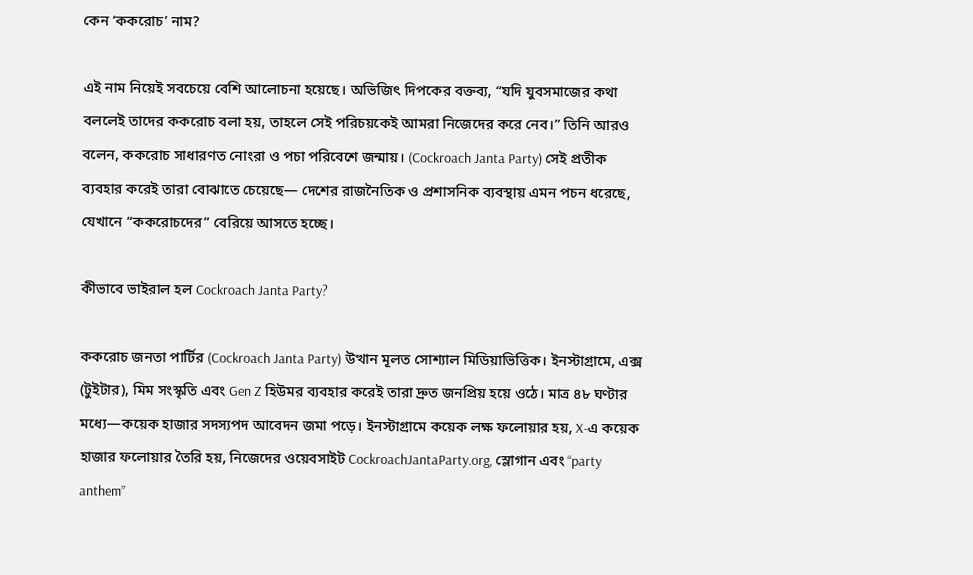কেন ‘ককরোচ’ নাম?

এই নাম নিয়েই সবচেয়ে বেশি আলোচনা হয়েছে। অভিজিৎ দিপকের বক্তব্য, “যদি যুবসমাজের কথা বললেই তাদের ককরোচ বলা হয়, তাহলে সেই পরিচয়কেই আমরা নিজেদের করে নেব।” তিনি আরও বলেন, ককরোচ সাধারণত নোংরা ও পচা পরিবেশে জন্মায়। (Cockroach Janta Party) সেই প্রতীক ব্যবহার করেই তারা বোঝাতে চেয়েছে— দেশের রাজনৈতিক ও প্রশাসনিক ব্যবস্থায় এমন পচন ধরেছে, যেখানে “ককরোচদের” বেরিয়ে আসতে হচ্ছে।

কীভাবে ভাইরাল হল Cockroach Janta Party?

ককরোচ জনতা পার্টির (Cockroach Janta Party) উত্থান মূলত সোশ্যাল মিডিয়াভিত্তিক। ইনস্টাগ্রামে, এক্স (টুইটার), মিম সংস্কৃতি এবং Gen Z হিউমর ব্যবহার করেই তারা দ্রুত জনপ্রিয় হয়ে ওঠে। মাত্র ৪৮ ঘণ্টার মধ্যে—কয়েক হাজার সদস্যপদ আবেদন জমা পড়ে। ইনস্টাগ্রামে কয়েক লক্ষ ফলোয়ার হয়, X-এ কয়েক হাজার ফলোয়ার তৈরি হয়, নিজেদের ওয়েবসাইট CockroachJantaParty.org, স্লোগান এবং “party anthem”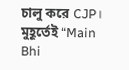চালু করে CJP। মুহূর্তেই “Main Bhi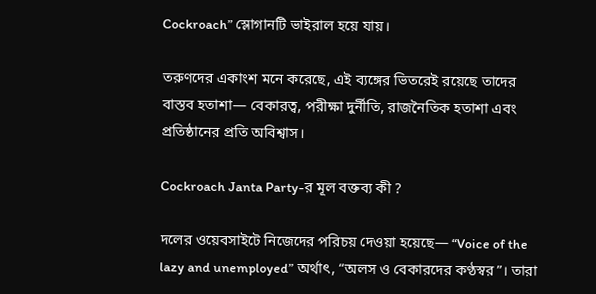Cockroach” স্লোগানটি ভাইরাল হয়ে যায়।

তরুণদের একাংশ মনে করেছে, এই ব্যঙ্গের ভিতরেই রয়েছে তাদের বাস্তব হতাশা— বেকারত্ব, পরীক্ষা দুর্নীতি, রাজনৈতিক হতাশা এবং প্রতিষ্ঠানের প্রতি অবিশ্বাস।

Cockroach Janta Party-র মূল বক্তব্য কী ?

দলের ওয়েবসাইটে নিজেদের পরিচয় দেওয়া হয়েছে— “Voice of the lazy and unemployed” অর্থাৎ, “অলস ও বেকারদের কণ্ঠস্বর”। তারা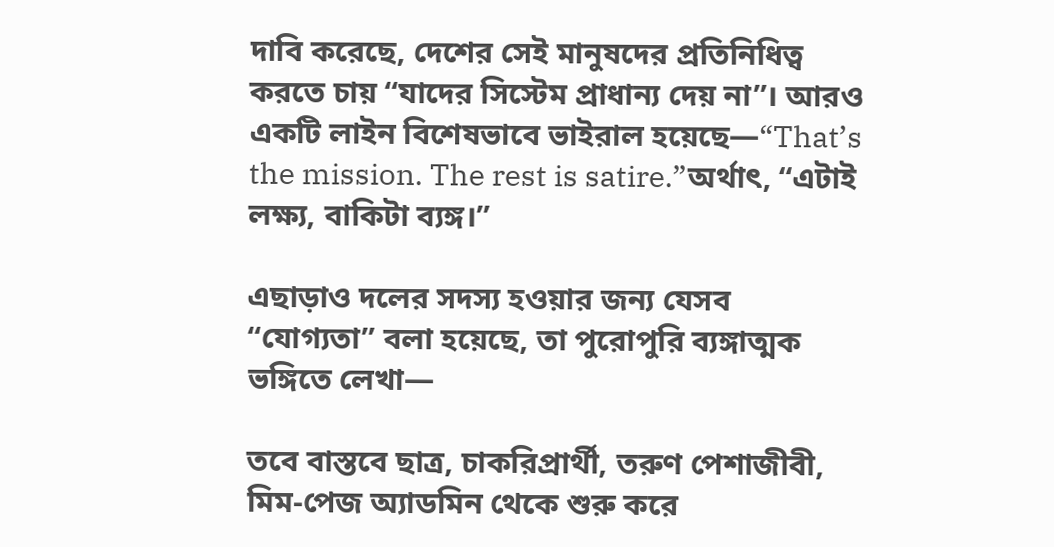দাবি করেছে, দেশের সেই মানুষদের প্রতিনিধিত্ব করতে চায় “যাদের সিস্টেম প্রাধান্য দেয় না”। আরও একটি লাইন বিশেষভাবে ভাইরাল হয়েছে—“That’s the mission. The rest is satire.”অর্থাৎ, “এটাই লক্ষ্য, বাকিটা ব্যঙ্গ।”

এছাড়াও দলের সদস্য হওয়ার জন্য যেসব “যোগ্যতা” বলা হয়েছে, তা পুরোপুরি ব্যঙ্গাত্মক ভঙ্গিতে লেখা—

তবে বাস্তবে ছাত্র, চাকরিপ্রার্থী, তরুণ পেশাজীবী, মিম-পেজ অ্যাডমিন থেকে শুরু করে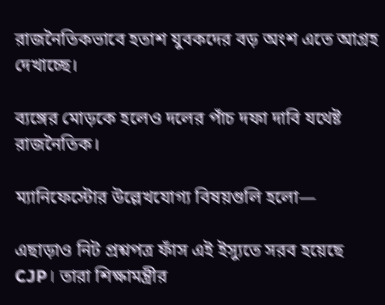রাজনৈতিকভাবে হতাশ যুবকদের বড় অংশ এতে আগ্রহ দেখাচ্ছে।

ব্যঙ্গের মোড়কে হলেও দলের পাঁচ দফা দাবি যথেষ্ট রাজনৈতিক।

ম্যানিফেস্টোর উল্লেখযোগ্য বিষয়গুলি হলো—

এছাড়াও নিট প্রশ্নপত্র ফাঁস এই ইস্যুতে সরব হয়েছে CJP। তারা শিক্ষামন্ত্রীর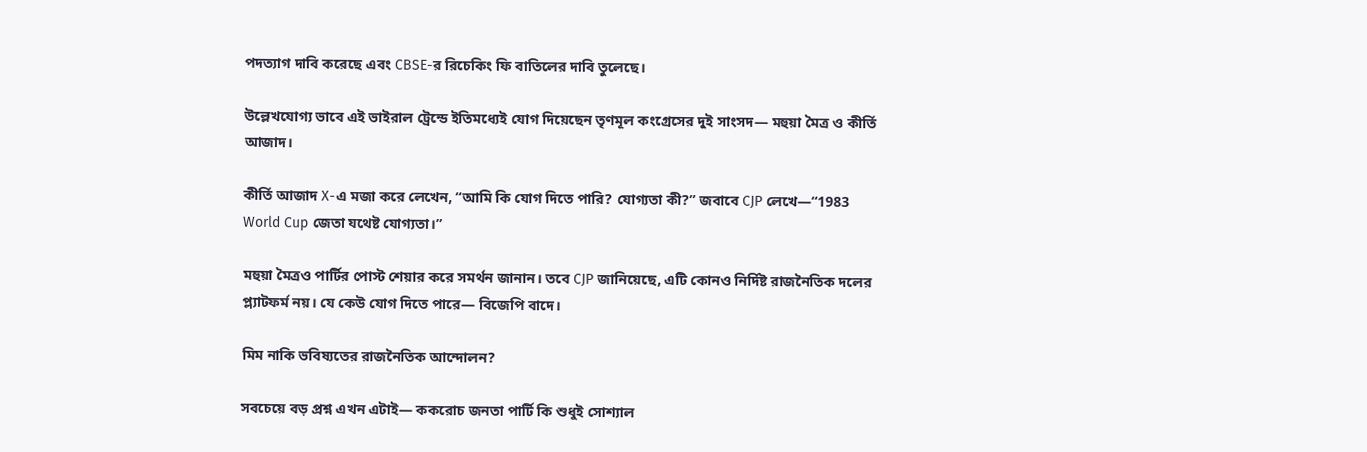পদত্যাগ দাবি করেছে এবং CBSE-র রিচেকিং ফি বাতিলের দাবি তুলেছে।

উল্লেখযোগ্য ভাবে এই ভাইরাল ট্রেন্ডে ইতিমধ্যেই যোগ দিয়েছেন তৃণমূল কংগ্রেসের দুই সাংসদ— মহুয়া মৈত্র ও কীর্তি আজাদ।

কীর্তি আজাদ X-এ মজা করে লেখেন, “আমি কি যোগ দিতে পারি? যোগ্যতা কী?” জবাবে CJP লেখে—“1983 World Cup জেতা যথেষ্ট যোগ্যতা।”

মহুয়া মৈত্রও পার্টির পোস্ট শেয়ার করে সমর্থন জানান। তবে CJP জানিয়েছে, এটি কোনও নির্দিষ্ট রাজনৈতিক দলের প্ল্যাটফর্ম নয়। যে কেউ যোগ দিতে পারে— বিজেপি বাদে।

মিম নাকি ভবিষ্যতের রাজনৈতিক আন্দোলন?

সবচেয়ে বড় প্রশ্ন এখন এটাই— ককরোচ জনতা পার্টি কি শুধুই সোশ্যাল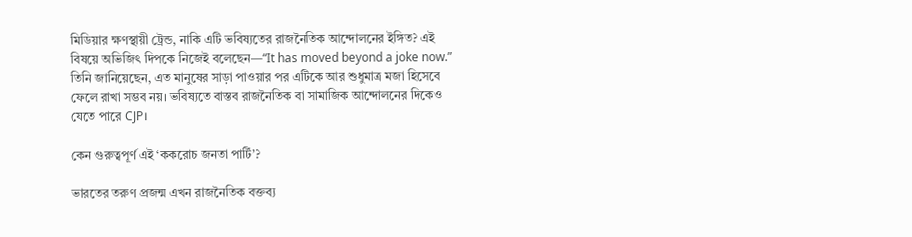মিডিয়ার ক্ষণস্থায়ী ট্রেন্ড, নাকি এটি ভবিষ্যতের রাজনৈতিক আন্দোলনের ইঙ্গিত? এই বিষয়ে অভিজিৎ দিপকে নিজেই বলেছেন—“It has moved beyond a joke now.” তিনি জানিয়েছেন, এত মানুষের সাড়া পাওয়ার পর এটিকে আর শুধুমাত্র মজা হিসেবে ফেলে রাখা সম্ভব নয়। ভবিষ্যতে বাস্তব রাজনৈতিক বা সামাজিক আন্দোলনের দিকেও যেতে পারে CJP।

কেন গুরুত্বপূর্ণ এই ‘ককরোচ জনতা পার্টি’?

ভারতের তরুণ প্রজন্ম এখন রাজনৈতিক বক্তব্য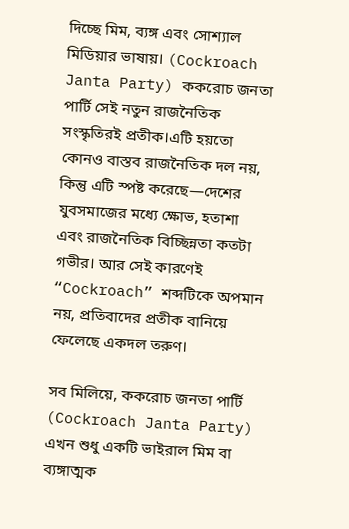দিচ্ছে মিম, ব্যঙ্গ এবং সোশ্যাল মিডিয়ার ভাষায়। (Cockroach Janta Party) ককরোচ জনতা পার্টি সেই নতুন রাজনৈতিক সংস্কৃতিরই প্রতীক।এটি হয়তো কোনও বাস্তব রাজনৈতিক দল নয়, কিন্তু এটি স্পষ্ট করেছে—দেশের যুবসমাজের মধ্যে ক্ষোভ, হতাশা এবং রাজনৈতিক বিচ্ছিন্নতা কতটা গভীর। আর সেই কারণেই “Cockroach” শব্দটিকে অপমান নয়, প্রতিবাদের প্রতীক বানিয়ে ফেলেছে একদল তরুণ।

সব মিলিয়ে, ককরোচ জনতা পার্টি (Cockroach Janta Party) এখন শুধু একটি ভাইরাল মিম বা ব্যঙ্গাত্মক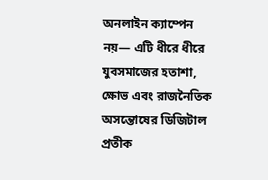অনলাইন ক্যাম্পেন নয়— এটি ধীরে ধীরে যুবসমাজের হতাশা, ক্ষোভ এবং রাজনৈতিক অসন্তোষের ডিজিটাল প্রতীক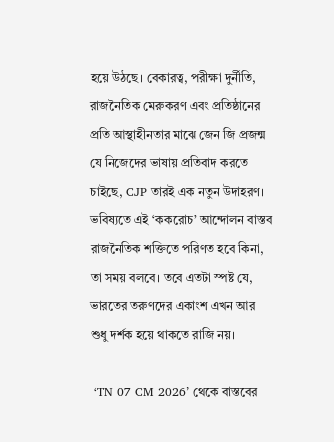হয়ে উঠছে। বেকারত্ব, পরীক্ষা দুর্নীতি, রাজনৈতিক মেরুকরণ এবং প্রতিষ্ঠানের প্রতি আস্থাহীনতার মাঝে জেন জি প্রজন্ম যে নিজেদের ভাষায় প্রতিবাদ করতে চাইছে, CJP তারই এক নতুন উদাহরণ। ভবিষ্যতে এই ‘ককরোচ’ আন্দোলন বাস্তব রাজনৈতিক শক্তিতে পরিণত হবে কিনা, তা সময় বলবে। তবে এতটা স্পষ্ট যে, ভারতের তরুণদের একাংশ এখন আর শুধু দর্শক হয়ে থাকতে রাজি নয়।

 ‘TN 07 CM 2026’ থেকে বাস্তবের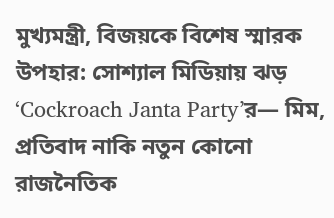মুখ্যমন্ত্রী, বিজয়কে বিশেষ স্মারক উপহার: সোশ্যাল মিডিয়ায় ঝড় ‘Cockroach Janta Party’র— মিম, প্রতিবাদ নাকি নতুন কোনো রাজনৈতিক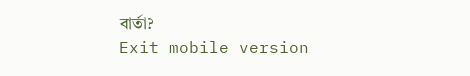বার্তা?
Exit mobile version